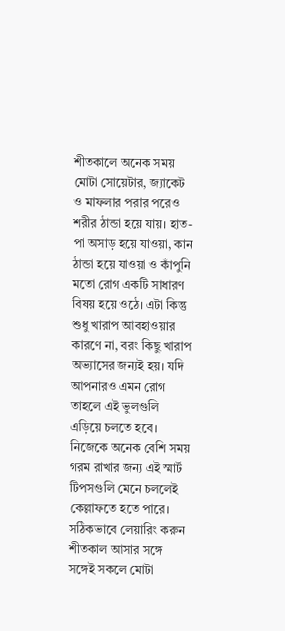শীতকালে অনেক সময় মোটা সোয়েটার, জ্যাকেট ও মাফলার পরার পরেও শরীর ঠান্ডা হয়ে যায়। হাত-পা অসাড় হয়ে যাওয়া, কান ঠান্ডা হয়ে যাওয়া ও কাঁপুনি মতো রোগ একটি সাধারণ বিষয় হয়ে ওঠে। এটা কিন্তু শুধু খারাপ আবহাওয়ার কারণে না, বরং কিছু খারাপ অভ্যাসের জন্যই হয়। যদি আপনারও এমন রোগ তাহলে এই ভুলগুলি এড়িয়ে চলতে হবে। নিজেকে অনেক বেশি সময় গরম রাখার জন্য এই স্মার্ট টিপসগুলি মেনে চললেই কেল্লাফতে হতে পারে।
সঠিকভাবে লেয়ারিং করুন
শীতকাল আসার সঙ্গে সঙ্গেই সকলে মোটা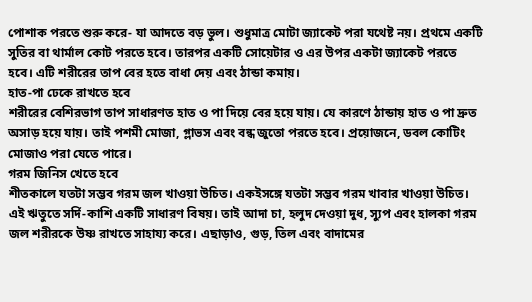পোশাক পরতে শুরু করে- যা আদতে বড় ভুল। শুধুমাত্র মোটা জ্যাকেট পরা যথেষ্ট নয়। প্রথমে একটি সুতির বা থার্মাল কোট পরতে হবে। তারপর একটি সোয়েটার ও এর উপর একটা জ্যাকেট পরতে হবে। এটি শরীরের তাপ বের হতে বাধা দেয় এবং ঠান্ডা কমায়।
হাত-পা ঢেকে রাখতে হবে
শরীরের বেশিরভাগ তাপ সাধারণত হাত ও পা দিয়ে বের হয়ে যায়। যে কারণে ঠান্ডায় হাত ও পা দ্রুত অসাড় হয়ে যায়। তাই পশমী মোজা, গ্লাভস এবং বন্ধ জুতো পরতে হবে। প্রয়োজনে, ডবল কোটিং মোজাও পরা যেতে পারে।
গরম জিনিস খেতে হবে
শীতকালে যতটা সম্ভব গরম জল খাওয়া উচিত। একইসঙ্গে যতটা সম্ভব গরম খাবার খাওয়া উচিত। এই ঋতুতে সর্দি-কাশি একটি সাধারণ বিষয়। তাই আদা চা, হলুদ দেওয়া দুধ, স্যুপ এবং হালকা গরম জল শরীরকে উষ্ণ রাখতে সাহায্য করে। এছাড়াও, গুড়, তিল এবং বাদামের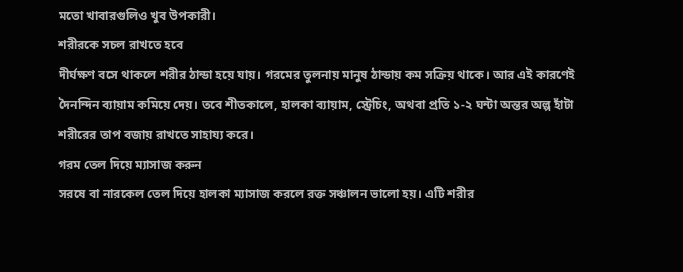মতো খাবারগুলিও খুব উপকারী।
শরীরকে সচল রাখতে হবে
দীর্ঘক্ষণ বসে থাকলে শরীর ঠান্ডা হয়ে যায়। গরমের তুলনায় মানুষ ঠান্ডায় কম সক্রিয় থাকে। আর এই কারণেই দৈনন্দিন ব্যায়াম কমিয়ে দেয়। তবে শীতকালে, হালকা ব্যায়াম, স্ট্রেচিং, অথবা প্রতি ১-২ ঘন্টা অন্তর অল্প হাঁটা শরীরের তাপ বজায় রাখতে সাহায্য করে।
গরম তেল দিয়ে ম্যাসাজ করুন
সরষে বা নারকেল তেল দিয়ে হালকা ম্যাসাজ করলে রক্ত সঞ্চালন ভালো হয়। এটি শরীর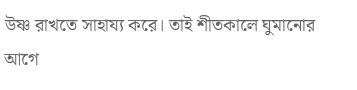উষ্ণ রাখতে সাহায্য করে। তাই শীতকালে ঘুমানোর আগে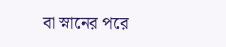বা স্নানের পরে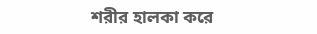শরীর হালকা করে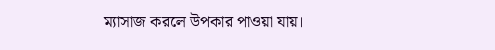ম্যাসাজ করলে উপকার পাওয়া যায়।